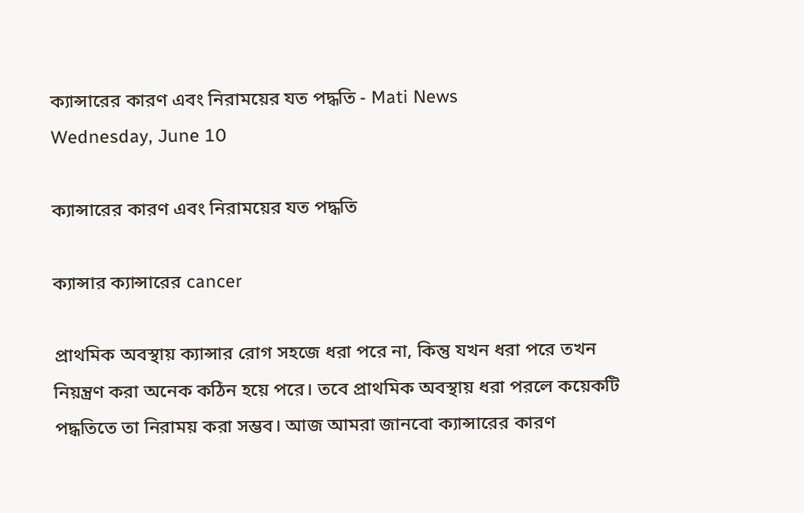ক্যান্সারের কারণ এবং নিরাময়ের যত পদ্ধতি - Mati News
Wednesday, June 10

ক্যান্সারের কারণ এবং নিরাময়ের যত পদ্ধতি

ক্যান্সার ক্যান্সারের cancer

প্রাথমিক অবস্থায় ক্যান্সার রোগ সহজে ধরা পরে না, কিন্তু যখন ধরা পরে তখন নিয়ন্ত্রণ করা অনেক কঠিন হয়ে পরে। তবে প্রাথমিক অবস্থায় ধরা পরলে কয়েকটি পদ্ধতিতে তা নিরাময় করা সম্ভব। আজ আমরা জানবো ক্যান্সারের কারণ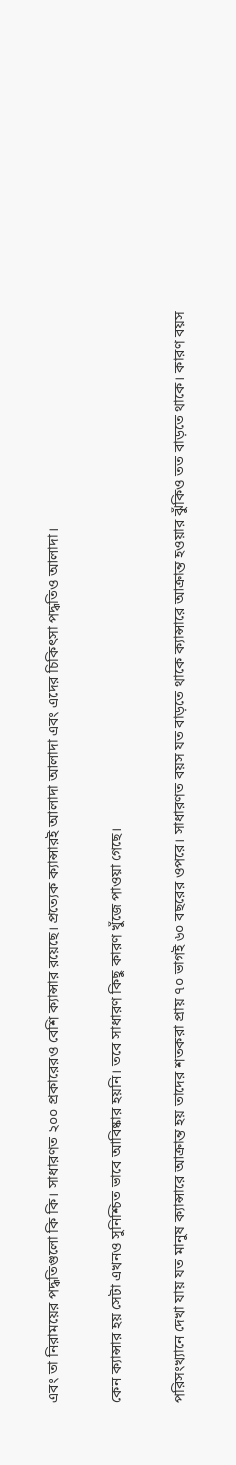এবং তা নিরাময়ের পদ্ধতিগুলো কি কি। সাধারণত ২০০ প্রকারেরও বেশি ক্যান্সার রয়েছে। প্রত্যেক ক্যান্সারই আলাদা আলাদা এবং এদের চিকিত্‍সা পদ্ধতিও আলাদা।

কেন ক্যান্সার হয় সেটা এখনও সুনিশ্চিত ভাবে আবিষ্কার হয়নি। তবে সাধারণ কিছু কারণ খুঁজে পাওয়া গেছে।

পরিসংখ্যানে দেখা যায় যত মানুষ ক্যান্সারে আক্রান্ত হয় তাদের শতকরা প্রায় ৭০ ভাগই ৬০ বছরের ওপরে। সাধারণত বয়স যত বাড়তে থাকে ক্যান্সারে আক্রান্ত হওয়ার ঝুঁকিও তত বাড়তে থাকে। কারণ বয়স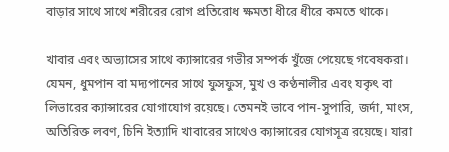বাড়ার সাথে সাথে শরীরের রোগ প্রতিরোধ ক্ষমতা ধীরে ধীরে কমতে থাকে।

খাবার এবং অভ্যাসের সাথে ক্যান্সারের গভীর সম্পর্ক খুঁজে পেয়েছে গবেষকরা। যেমন, ধুমপান বা মদ্যপানের সাথে ফুসফুস, মুখ ও কণ্ঠনালীর এবং যকৃত্‍ বা লিভারের ক্যান্সারের যোগাযোগ রয়েছে। তেমনই ভাবে পান-সুপারি, জর্দা, মাংস, অতিরিক্ত লবণ, চিনি ইত্যাদি খাবারের সাথেও ক্যান্সারের যোগসূত্র রয়েছে। যারা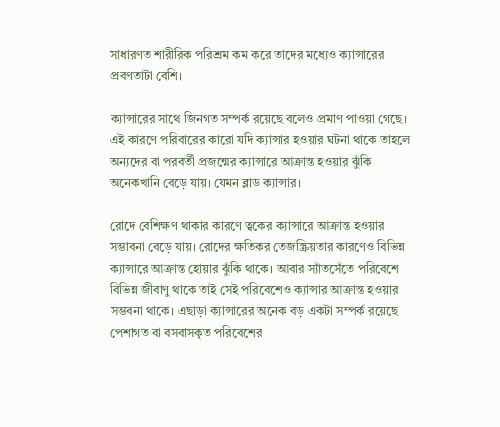সাধারণত শারীরিক পরিশ্রম কম করে তাদের মধ্যেও ক্যান্সারের প্রবণতাটা বেশি।

ক্যান্সারের সাথে জিনগত সম্পর্ক রয়েছে বলেও প্রমাণ পাওয়া গেছে। এই কারণে পরিবারের কারো যদি ক্যান্সার হওয়ার ঘটনা থাকে তাহলে অন্যদের বা পরবর্তী প্রজন্মের ক্যান্সারে আক্রান্ত হওয়ার ঝুঁকি অনেকখানি বেড়ে যায়। যেমন ব্লাড ক্যান্সার।

রোদে বেশিক্ষণ থাকার কারণে ত্বকের ক্যান্সারে আক্রান্ত হওয়ার সম্ভাবনা বেড়ে যায়। রোদের ক্ষতিকর তেজস্ক্রিয়তার কারণেও বিভিন্ন ক্যান্সারে আক্রান্ত হোয়ার ঝুঁকি থাকে। আবার স্যাঁতসেঁতে পরিবেশে বিভিন্ন জীবাণু থাকে তাই সেই পরিবেশেও ক্যান্সার আক্রান্ত হওয়ার সম্ভবনা থাকে। এছাড়া ক্যান্সারের অনেক বড় একটা সম্পর্ক রয়েছে পেশাগত বা বসবাসকৃত পরিবেশের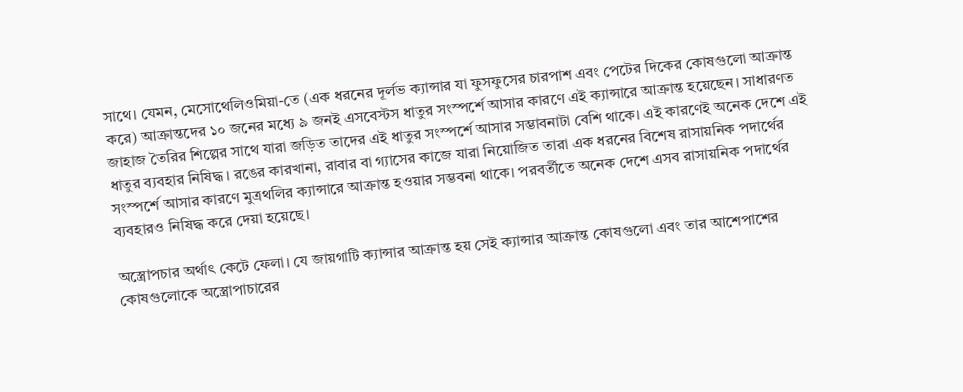সাথে। যেমন, মেসোথেলিওমিয়া-তে (এক ধরনের দূর্লভ ক্যান্সার যা ফুসফুসের চারপাশ এবং পেটের দিকের কোষগুলো আক্রান্ত করে) আক্রান্তদের ১০ জনের মধ্যে ৯ জনই এসবেস্টস ধাতুর সংস্পর্শে আসার কারণে এই ক্যান্সারে আক্রান্ত হয়েছেন। সাধারণত জাহাজ তৈরির শিল্পের সাথে যারা জড়িত তাদের এই ধাতুর সংস্পর্শে আসার সম্ভাবনাটা বেশি থাকে। এই কারণেই অনেক দেশে এই ধাতুর ব্যবহার নিষিদ্ধ। রঙের কারখানা, রাবার বা গ্যাসের কাজে যারা নিয়োজিত তারা এক ধরনের বিশেষ রাসায়নিক পদার্থের সংস্পর্শে আসার কারণে মুত্রথলির ক্যান্সারে আক্রান্ত হওয়ার সম্ভবনা থাকে। পরবর্তীতে অনেক দেশে এসব রাসায়নিক পদার্থের ব্যবহারও নিষিদ্ধ করে দেয়া হয়েছে।

অস্ত্রোপচার অর্থাত্‍ কেটে ফেলা। যে জায়গাটি ক্যান্সার আক্রান্ত হয় সেই ক্যান্সার আক্রান্ত কোষগুলো এবং তার আশেপাশের কোষগুলোকে অস্ত্রোপাচারের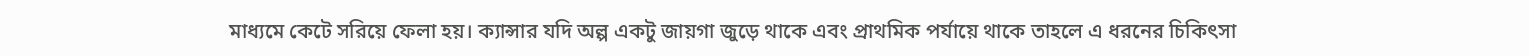মাধ্যমে কেটে সরিয়ে ফেলা হয়। ক্যান্সার যদি অল্প একটু জায়গা জুড়ে থাকে এবং প্রাথমিক পর্যায়ে থাকে তাহলে এ ধরনের চিকিত্‍সা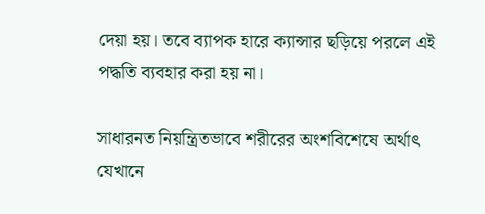দেয়া হয়। তবে ব্যাপক হারে ক্যান্সার ছড়িয়ে পরলে এই পদ্ধতি ব্যবহার করা হয় না।

সাধারনত নিয়ন্ত্রিতভাবে শরীরের অংশবিশেষে অর্থাত্‍ যেখানে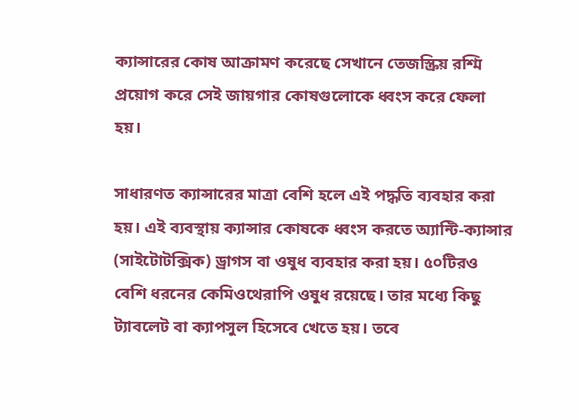ক্যান্সারের কোষ আক্রামণ করেছে সেখানে তেজস্ক্রিয় রশ্মি প্রয়োগ করে সেই জায়গার কোষগুলোকে ধ্বংস করে ফেলা হয়।

সাধারণত ক্যান্সারের মাত্রা বেশি হলে এই পদ্ধতি ব্যবহার করা হয়। এই ব্যবস্থায় ক্যান্সার কোষকে ধ্বংস করতে অ্যান্টি-ক্যান্সার (সাইটোটক্সিক) ড্রাগস বা ওষুধ ব্যবহার করা হয়। ৫০টিরও বেশি ধরনের কেমিওথেরাপি ওষুধ রয়েছে। তার মধ্যে কিছু ট্যাবলেট বা ক্যাপসুল হিসেবে খেতে হয়। তবে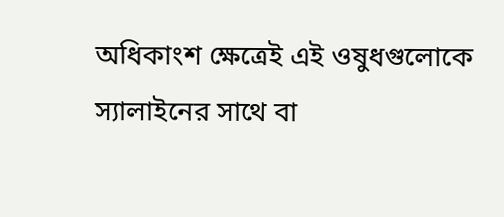অধিকাংশ ক্ষেত্রেই এই ওষুধগুলোকে স্যালাইনের সাথে বা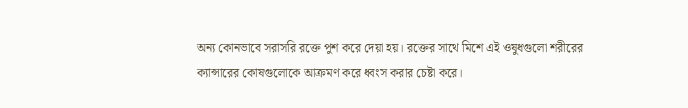অন্য কোনভাবে সরাসরি রক্তে পুশ করে দেয়া হয়। রক্তের সাথে মিশে এই ওষুধগুলো শরীরের ক্যান্সারের কোষগুলোকে আক্রমণ করে ধ্বংস করার চেষ্টা করে।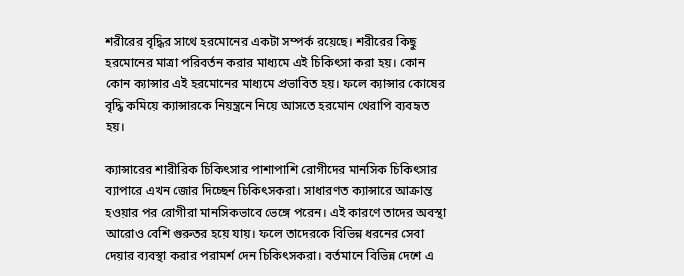শরীরের বৃদ্ধির সাথে হরমোনের একটা সম্পর্ক রয়েছে। শরীরের কিছু হরমোনের মাত্রা পরিবর্তন করার মাধ্যমে এই চিকিত্‍সা করা হয়। কোন কোন ক্যান্সার এই হরমোনের মাধ্যমে প্রভাবিত হয়। ফলে ক্যান্সার কোষের বৃদ্ধি কমিয়ে ক্যান্সারকে নিয়ন্ত্রনে নিয়ে আসতে হরমোন থেরাপি ব্যবহৃত হয়।

ক্যান্সারের শারীরিক চিকিত্‍সার পাশাপাশি রোগীদের মানসিক চিকিত্‍সার ব্যাপারে এখন জোর দিচ্ছেন চিকিত্‍সকরা। সাধারণত ক্যান্সারে আক্রান্ত হওয়ার পর রোগীরা মানসিকভাবে ভেঙ্গে পরেন। এই কারণে তাদের অবস্থা আরোও বেশি গুরুতর হয়ে যায়। ফলে তাদেরকে বিভিন্ন ধরনের সেবা দেয়ার ব্যবস্থা করার পরামর্শ দেন চিকিত্‍সকরা। বর্তমানে বিভিন্ন দেশে এ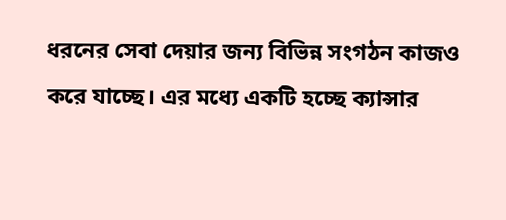ধরনের সেবা দেয়ার জন্য বিভিন্ন সংগঠন কাজও করে যাচ্ছে। এর মধ্যে একটি হচ্ছে ক্যান্সার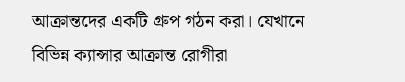আক্রান্তদের একটি গ্রুপ গঠন করা। যেখানে বিভিন্ন ক্যান্সার আক্রান্ত রোগীরা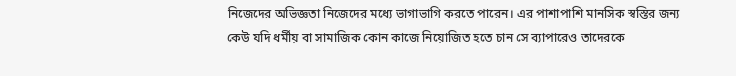নিজেদের অভিজ্ঞতা নিজেদের মধ্যে ভাগাভাগি করতে পারেন। এর পাশাপাশি মানসিক স্বস্তির জন্য কেউ যদি ধর্মীয় বা সামাজিক কোন কাজে নিয়োজিত হতে চান সে ব্যাপারেও তাদেরকে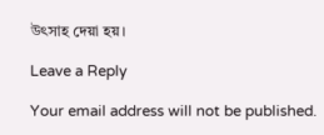উত্‍সাহ দেয়া হয়।

Leave a Reply

Your email address will not be published.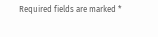Required fields are marked *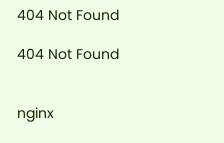404 Not Found

404 Not Found


nginx